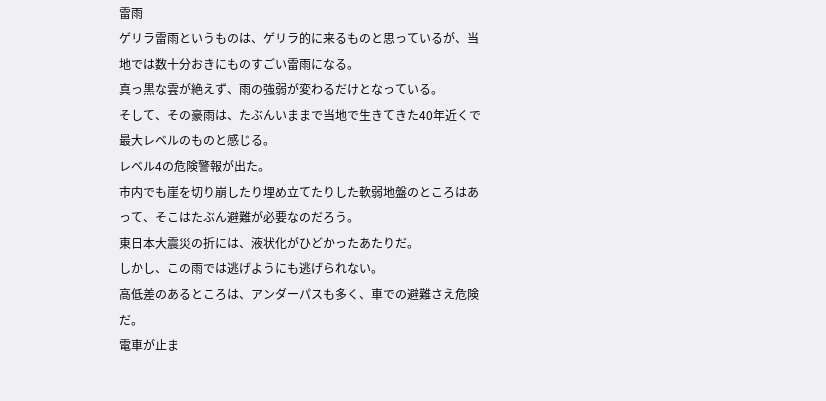雷雨
ゲリラ雷雨というものは、ゲリラ的に来るものと思っているが、当地では数十分おきにものすごい雷雨になる。
真っ黒な雲が絶えず、雨の強弱が変わるだけとなっている。
そして、その豪雨は、たぶんいままで当地で生きてきた40年近くで最大レベルのものと感じる。
レベル4の危険警報が出た。
市内でも崖を切り崩したり埋め立てたりした軟弱地盤のところはあって、そこはたぶん避難が必要なのだろう。
東日本大震災の折には、液状化がひどかったあたりだ。
しかし、この雨では逃げようにも逃げられない。
高低差のあるところは、アンダーパスも多く、車での避難さえ危険だ。
電車が止ま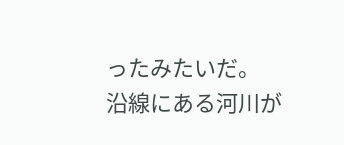ったみたいだ。
沿線にある河川が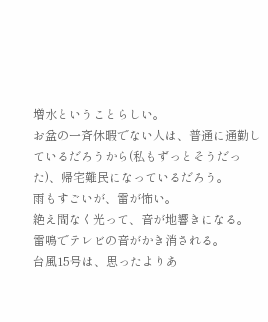増水ということらしい。
お盆の一斉休暇でない人は、普通に通勤しているだろうから(私もずっとそうだった)、帰宅難民になっているだろう。
雨もすごいが、雷が怖い。
絶え間なく光って、音が地響きになる。
雷鳴でテレビの音がかき消される。
台風15号は、思ったよりあ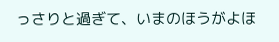っさりと過ぎて、いまのほうがよほ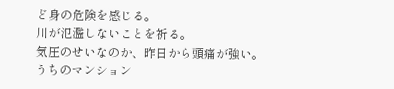ど身の危険を感じる。
川が氾濫しないことを祈る。
気圧のせいなのか、昨日から頭痛が強い。
うちのマンション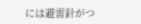には避雷針がつ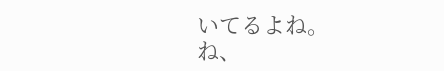いてるよね。
ね、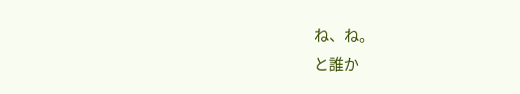ね、ね。
と誰か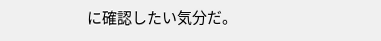に確認したい気分だ。